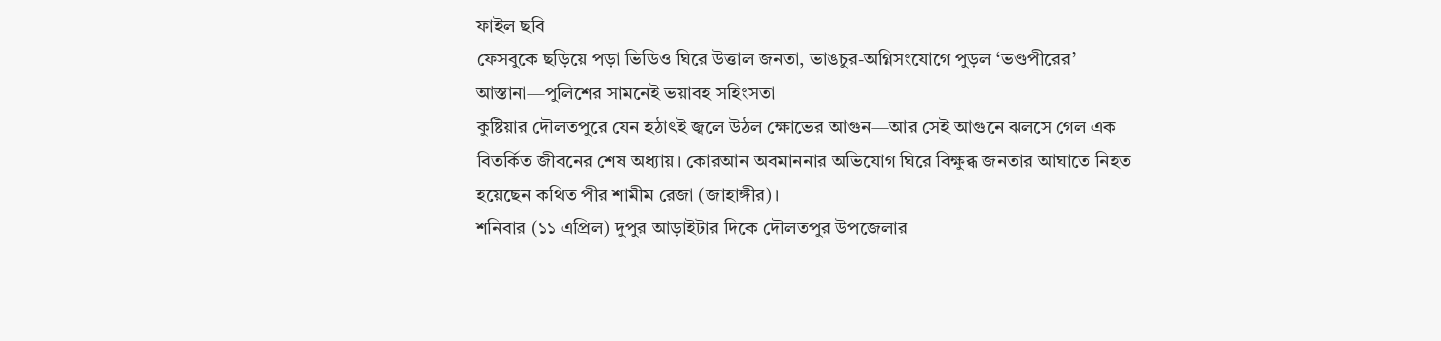ফাইল ছবি
ফেসবুকে ছড়িয়ে পড়া ভিডিও ঘিরে উত্তাল জনতা, ভাঙচুর-অগ্নিসংযোগে পুড়ল ‘ভণ্ডপীরের’ আস্তানা—পুলিশের সামনেই ভয়াবহ সহিংসতা
কুষ্টিয়ার দৌলতপুরে যেন হঠাৎই জ্বলে উঠল ক্ষোভের আগুন—আর সেই আগুনে ঝলসে গেল এক বিতর্কিত জীবনের শেষ অধ্যায়। কোরআন অবমাননার অভিযোগ ঘিরে বিক্ষুব্ধ জনতার আঘাতে নিহত হয়েছেন কথিত পীর শামীম রেজা (জাহাঙ্গীর)।
শনিবার (১১ এপ্রিল) দুপুর আড়াইটার দিকে দৌলতপুর উপজেলার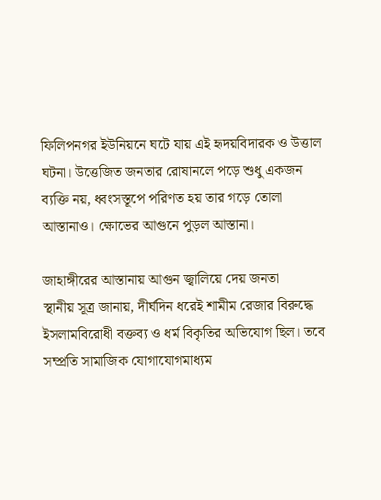ফিলিপনগর ইউনিয়নে ঘটে যায় এই হৃদয়বিদারক ও উত্তাল ঘটনা। উত্তেজিত জনতার রোষানলে পড়ে শুধু একজন ব্যক্তি নয়, ধ্বংসস্তূপে পরিণত হয় তার গড়ে তোলা আস্তানাও। ক্ষোভের আগুনে পুড়ল আস্তানা।

জাহাঙ্গীরের আস্তানায় আগুন জ্বালিয়ে দেয় জনতা
স্থানীয় সূত্র জানায়, দীর্ঘদিন ধরেই শামীম রেজার বিরুদ্ধে ইসলামবিরোধী বক্তব্য ও ধর্ম বিকৃতির অভিযোগ ছিল। তবে সম্প্রতি সামাজিক যোগাযোগমাধ্যম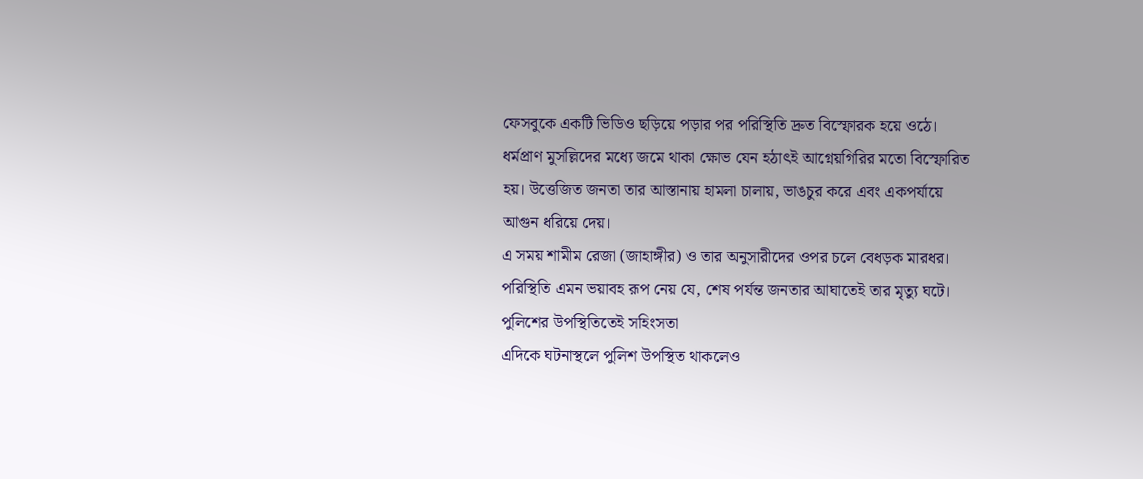ফেসবুকে একটি ভিডিও ছড়িয়ে পড়ার পর পরিস্থিতি দ্রুত বিস্ফোরক হয়ে ওঠে।
ধর্মপ্রাণ মুসল্লিদের মধ্যে জমে থাকা ক্ষোভ যেন হঠাৎই আগ্নেয়গিরির মতো বিস্ফোরিত হয়। উত্তেজিত জনতা তার আস্তানায় হামলা চালায়, ভাঙচুর করে এবং একপর্যায়ে আগুন ধরিয়ে দেয়।
এ সময় শামীম রেজা (জাহাঙ্গীর) ও তার অনুসারীদের ওপর চলে বেধড়ক মারধর। পরিস্থিতি এমন ভয়াবহ রূপ নেয় যে, শেষ পর্যন্ত জনতার আঘাতেই তার মৃত্যু ঘটে।
পুলিশের উপস্থিতিতেই সহিংসতা
এদিকে ঘটনাস্থলে পুলিশ উপস্থিত থাকলেও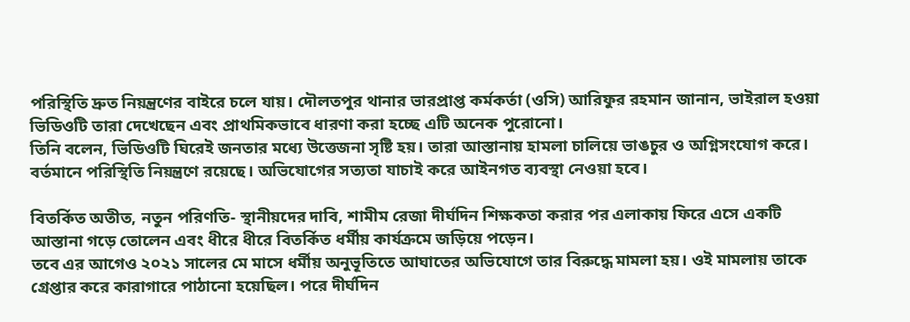পরিস্থিতি দ্রুত নিয়ন্ত্রণের বাইরে চলে যায়। দৌলতপুর থানার ভারপ্রাপ্ত কর্মকর্তা (ওসি) আরিফুর রহমান জানান, ভাইরাল হওয়া ভিডিওটি তারা দেখেছেন এবং প্রাথমিকভাবে ধারণা করা হচ্ছে এটি অনেক পুরোনো।
তিনি বলেন, ভিডিওটি ঘিরেই জনতার মধ্যে উত্তেজনা সৃষ্টি হয়। তারা আস্তানায় হামলা চালিয়ে ভাঙচুর ও অগ্নিসংযোগ করে। বর্তমানে পরিস্থিতি নিয়ন্ত্রণে রয়েছে। অভিযোগের সত্যতা যাচাই করে আইনগত ব্যবস্থা নেওয়া হবে।

বিতর্কিত অতীত, নতুন পরিণতি- স্থানীয়দের দাবি, শামীম রেজা দীর্ঘদিন শিক্ষকতা করার পর এলাকায় ফিরে এসে একটি আস্তানা গড়ে তোলেন এবং ধীরে ধীরে বিতর্কিত ধর্মীয় কার্যক্রমে জড়িয়ে পড়েন।
তবে এর আগেও ২০২১ সালের মে মাসে ধর্মীয় অনুভূতিতে আঘাতের অভিযোগে তার বিরুদ্ধে মামলা হয়। ওই মামলায় তাকে গ্রেপ্তার করে কারাগারে পাঠানো হয়েছিল। পরে দীর্ঘদিন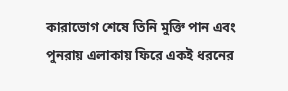কারাভোগ শেষে তিনি মুক্তি পান এবং পুনরায় এলাকায় ফিরে একই ধরনের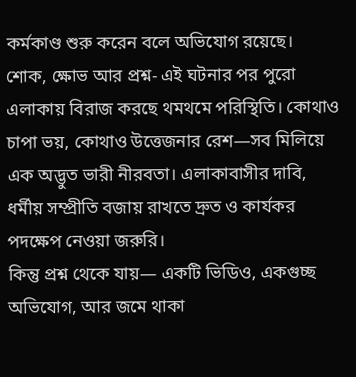কর্মকাণ্ড শুরু করেন বলে অভিযোগ রয়েছে।
শোক, ক্ষোভ আর প্রশ্ন- এই ঘটনার পর পুরো এলাকায় বিরাজ করছে থমথমে পরিস্থিতি। কোথাও চাপা ভয়, কোথাও উত্তেজনার রেশ—সব মিলিয়ে এক অদ্ভুত ভারী নীরবতা। এলাকাবাসীর দাবি, ধর্মীয় সম্প্রীতি বজায় রাখতে দ্রুত ও কার্যকর পদক্ষেপ নেওয়া জরুরি।
কিন্তু প্রশ্ন থেকে যায়— একটি ভিডিও, একগুচ্ছ অভিযোগ, আর জমে থাকা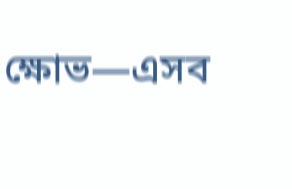ক্ষোভ—এসব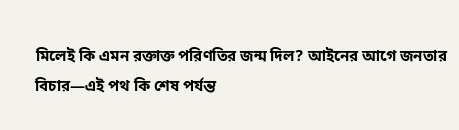মিলেই কি এমন রক্তাক্ত পরিণতির জন্ম দিল? আইনের আগে জনতার বিচার—এই পথ কি শেষ পর্যন্ত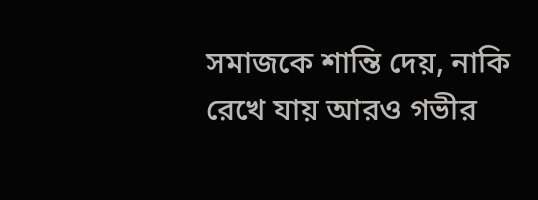সমাজকে শান্তি দেয়, নাকি রেখে যায় আরও গভীর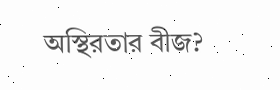অস্থিরতার বীজ?